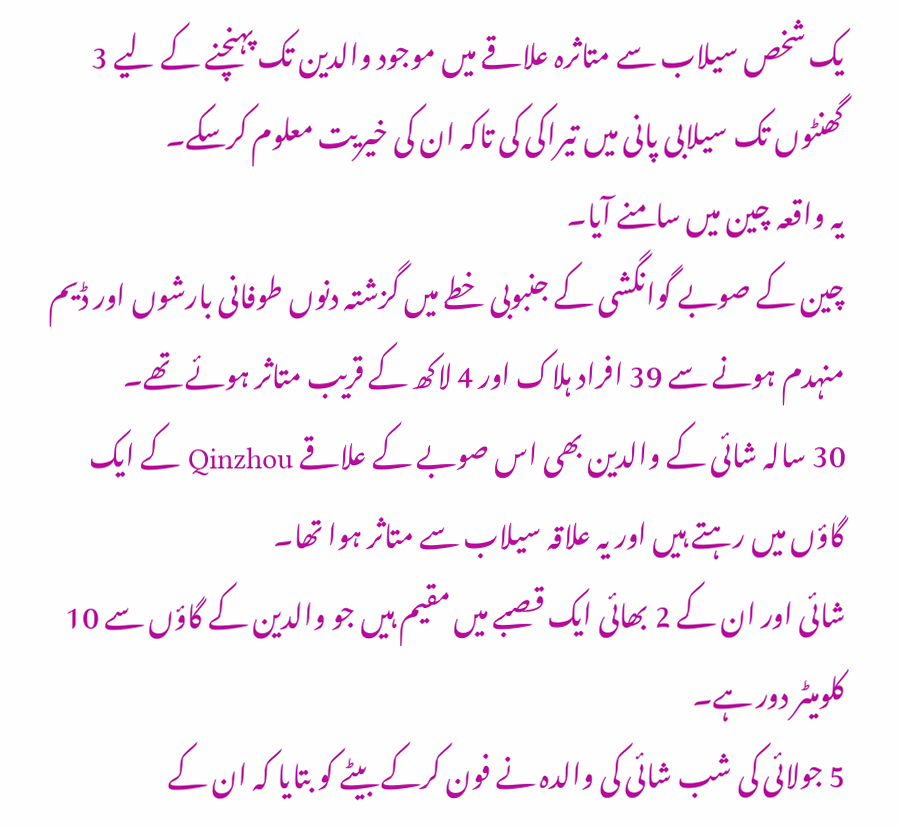یک شخص سیلاب سے متاثرہ علاقے میں موجود والدین تک پہنچنے کے لیے 3 گھنٹوں تک سیلابی پانی میں تیراکی کی تاکہ ان کی خیریت معلوم کرسکے۔
یہ واقعہ چین میں سامنے آیا۔
چین کے صوبے گوانگشی کے جنبوبی خطے میں گزشتہ دنوں طوفانی بارشوں اور ڈیم منہدم ہونے سے 39 افراد ہلاک اور 4 لاکھ کے قریب متاثر ہوئے تھے۔
30 سالہ شائی کے والدین بھی اس صوبے کے علاقے Qinzhou کے ایک گاؤں میں رہتے ہیں اور یہ علاقہ سیلاب سے متاثر ہوا تھا۔
شائی اور ان کے 2 بھائی ایک قصبے میں مقیم ہیں جو والدین کے گاؤں سے 10 کلومیٹر دور ہے۔
5 جولائی کی شب شائی کی والدہ نے فون کرکے بیٹے کو بتایا کہ ان کے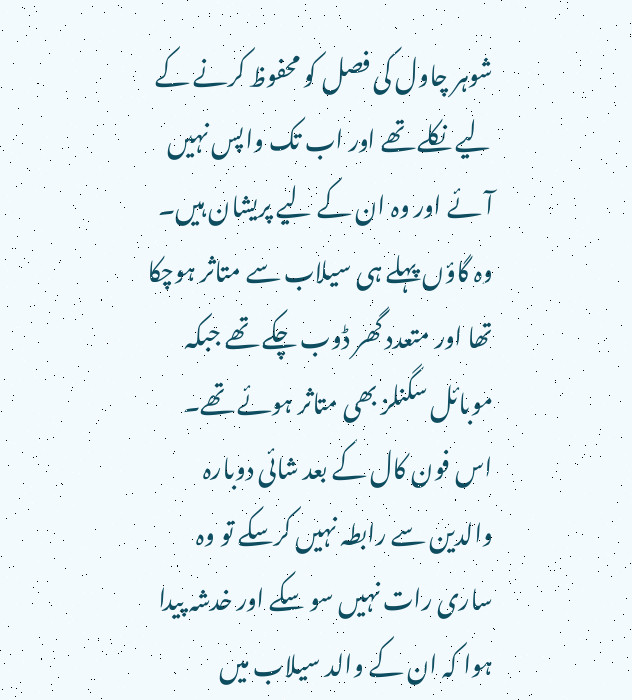شوہر چاول کی فصل کو محفوظ کرنے کے لیے نکلے تھے اور اب تک واپس نہیں آئے اور وہ ان کے لیے پریشان ہیں۔
وہ گاؤں پہلے ہی سیلاب سے متاثر ہوچکا تھا اور متعدد گھر ڈوب چکے تھے جبکہ موبائل سگنلز بھی متاثر ہوئے تھے۔
اس فون کال کے بعد شائی دوبارہ والدین سے رابطہ نہیں کرسکے تو وہ ساری رات نہیں سو سکے اور خدشہ پیدا ہوا کہ ان کے والد سیلاب میں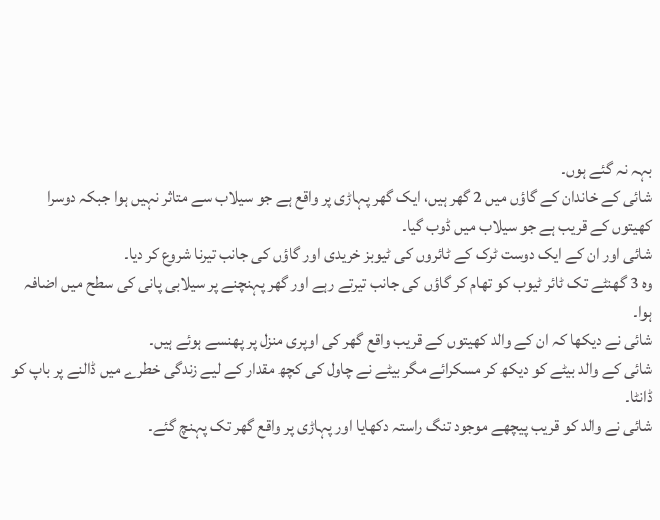بہہ نہ گئے ہوں۔
شائی کے خاندان کے گاؤں میں 2 گھر ہیں، ایک گھر پہاڑی پر واقع ہے جو سیلاب سے متاثر نہیں ہوا جبکہ دوسرا کھیتوں کے قریب ہے جو سیلاب میں ڈوب گیا۔
شائی اور ان کے ایک دوست ٹرک کے ٹائروں کی ٹیوبز خریدی اور گاؤں کی جانب تیرنا شروع کر دیا۔
وہ 3 گھنٹے تک ٹائر ٹیوب کو تھام کر گاؤں کی جانب تیرتے رہے اور گھر پہنچنے پر سیلابی پانی کی سطح میں اضافہ ہوا۔
شائی نے دیکھا کہ ان کے والد کھیتوں کے قریب واقع گھر کی اوپری منزل پر پھنسے ہوئے ہیں۔
شائی کے والد بیٹے کو دیکھ کر مسکرائے مگر بیٹے نے چاول کی کچھ مقدار کے لیے زندگی خطرے میں ڈالنے پر باپ کو ڈانٹا۔
شائی نے والد کو قریب پیچھے موجود تنگ راستہ دکھایا اور پہاڑی پر واقع گھر تک پہنچ گئے۔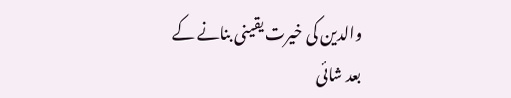والدین کی خیرت یقینی بنانے کے بعد شائی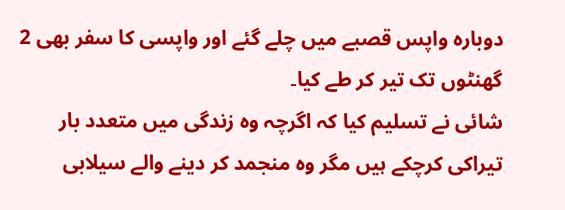دوبارہ واپس قصبے میں چلے گئے اور واپسی کا سفر بھی 2 گھنٹوں تک تیر کر طے کیا۔
شائی نے تسلیم کیا کہ اگرچہ وہ زندگی میں متعدد بار تیراکی کرچکے ہیں مگر وہ منجمد کر دینے والے سیلابی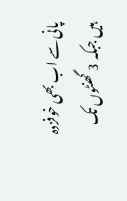پانی سے اب بھی خوفزدہ ہیں جبکہ 3 گھنٹوں تک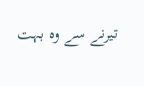تیرنے سے وہ بہت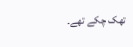تھک چکے تھے۔